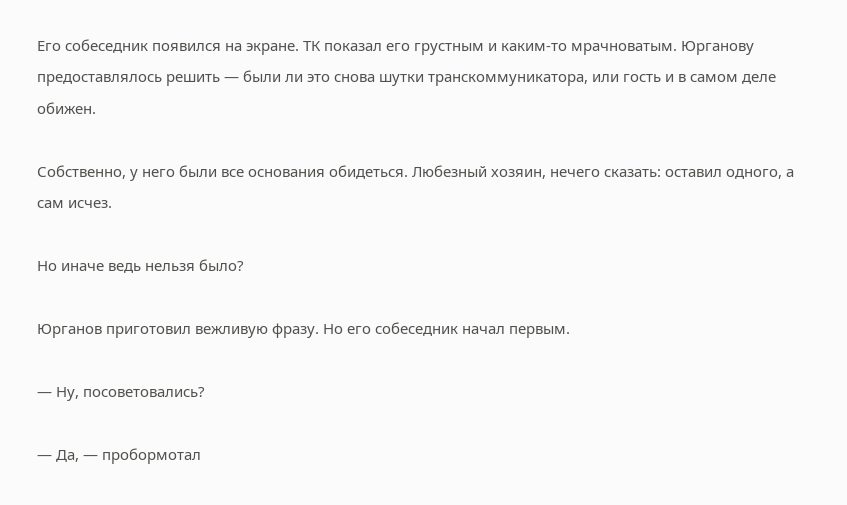Его собеседник появился на экране. ТК показал его грустным и каким-то мрачноватым. Юрганову предоставлялось решить — были ли это снова шутки транскоммуникатора, или гость и в самом деле обижен.

Собственно, у него были все основания обидеться. Любезный хозяин, нечего сказать: оставил одного, а сам исчез.

Но иначе ведь нельзя было?

Юрганов приготовил вежливую фразу. Но его собеседник начал первым.

— Ну, посоветовались?

— Да, — пробормотал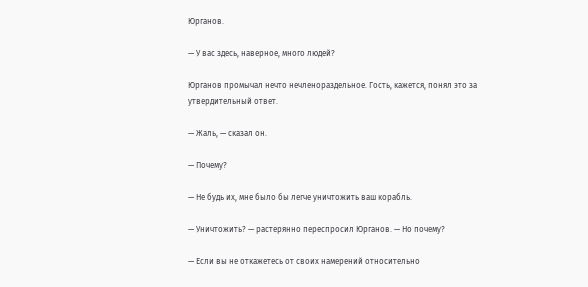Юрганов.

— У вас здесь, наверное, много людей?

Юрганов промычал нечто нечленораздельное. Гость, кажется, понял это за утвердительный ответ.

— Жаль, — сказал он.

— Почему?

— Не будь их, мне было бы легче уничтожить ваш корабль.

— Уничтожить? — растерянно переспросил Юрганов. — Но почему?

— Если вы не откажетесь от своих намерений относительно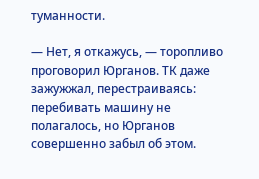туманности.

— Нет, я откажусь, — торопливо проговорил Юрганов. ТК даже зажужжал, перестраиваясь: перебивать машину не полагалось, но Юрганов совершенно забыл об этом.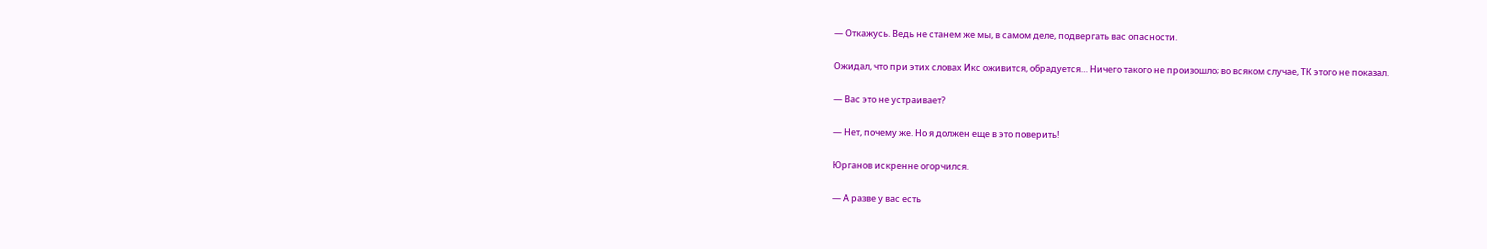— Откажусь. Ведь не станем же мы, в самом деле, подвергать вас опасности.

Ожидал, что при этих словах Икс оживится, обрадуется… Ничего такого не произошло; во всяком случае, ТК этого не показал.

— Вас это не устраивает?

— Нет, почему же. Но я должен еще в это поверить!

Юрганов искренне огорчился.

— А разве у вас есть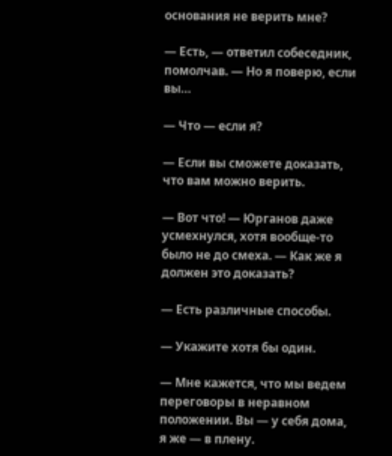основания не верить мне?

— Есть, — ответил собеседник, помолчав. — Но я поверю, если вы…

— Что — если я?

— Если вы сможете доказать, что вам можно верить.

— Вот что! — Юрганов даже усмехнулся, хотя вообще-то было не до смеха. — Как же я должен это доказать?

— Есть различные способы.

— Укажите хотя бы один.

— Мне кажется, что мы ведем переговоры в неравном положении. Вы — у себя дома, я же — в плену.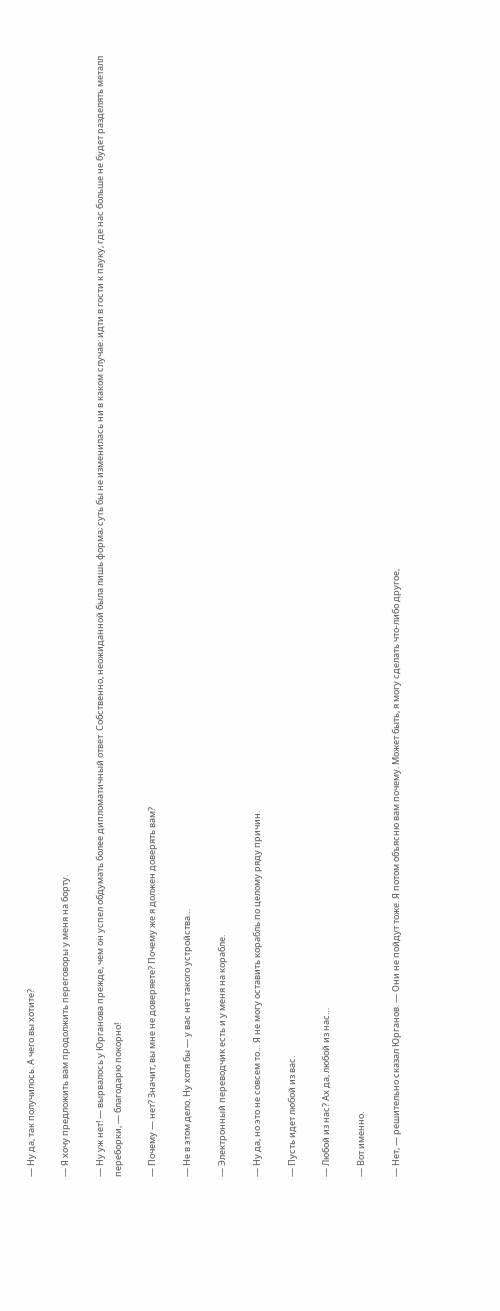— Ну да, так получилось. А чего вы хотите?

— Я хочу предложить вам продолжить переговоры у меня на борту.

— Ну уж нет! — вырвалось у Юрганова прежде, чем он успел обдумать более дипломатичный ответ. Собственно, неожиданной была лишь форма; суть бы не изменилась ни в каком случае: идти в гости к пауку, где нас больше не будет разделять металл переборки, — благодарю покорно!

— Почему — нет? Значит, вы мне не доверяете? Почему же я должен доверять вам?

— Не в этом дело. Ну хотя бы — у вас нет такого устройства…

— Электронный переводчик есть и у меня на корабле.

— Ну да, но это не совсем то… Я не могу оставить корабль по целому ряду причин.

— Пусть идет любой из вас.

— Любой из нас? Ах да, любой из нас…

— Вот именно.

— Нет, — решительно сказал Юрганов. — Они не пойдут тоже. Я потом объясню вам почему. Может быть, я могу сделать что-либо другое,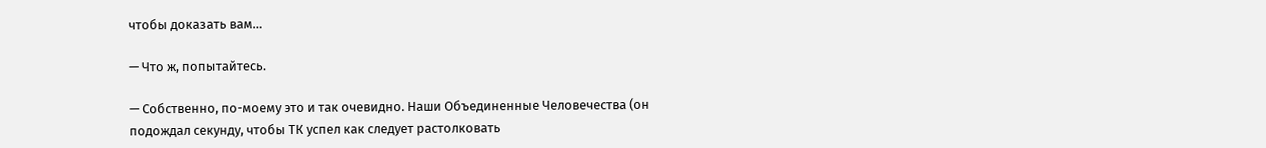чтобы доказать вам…

— Что ж, попытайтесь.

— Собственно, по-моему это и так очевидно. Наши Объединенные Человечества (он подождал секунду, чтобы ТК успел как следует растолковать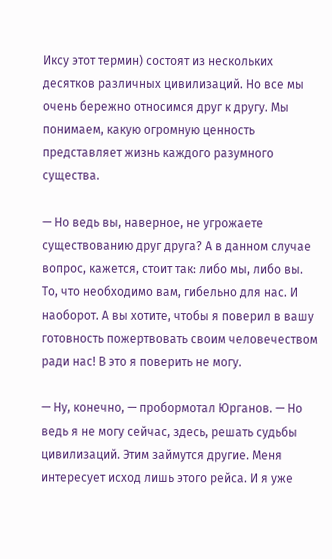Иксу этот термин) состоят из нескольких десятков различных цивилизаций. Но все мы очень бережно относимся друг к другу. Мы понимаем, какую огромную ценность представляет жизнь каждого разумного существа.

— Но ведь вы, наверное, не угрожаете существованию друг друга? А в данном случае вопрос, кажется, стоит так: либо мы, либо вы. То, что необходимо вам, гибельно для нас. И наоборот. А вы хотите, чтобы я поверил в вашу готовность пожертвовать своим человечеством ради нас! В это я поверить не могу.

— Ну, конечно, — пробормотал Юрганов. — Но ведь я не могу сейчас, здесь, решать судьбы цивилизаций. Этим займутся другие. Меня интересует исход лишь этого рейса. И я уже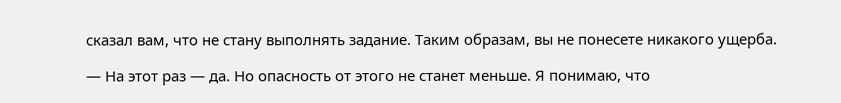сказал вам, что не стану выполнять задание. Таким образам, вы не понесете никакого ущерба.

— На этот раз — да. Но опасность от этого не станет меньше. Я понимаю, что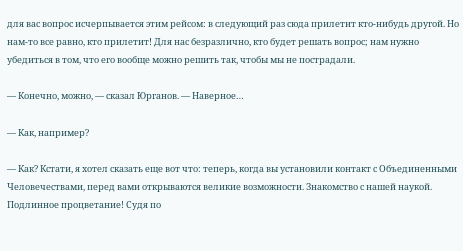для вас вопрос исчерпывается этим рейсом: в следующий раз сюда прилетит кто-нибудь другой. Но нам-то все равно, кто прилетит! Для нас безразлично, кто будет решать вопрос; нам нужно убедиться в том, что его вообще можно решить так, чтобы мы не пострадали.

— Конечно, можно, — сказал Юрганов. — Наверное…

— Как, например?

— Как? Кстати, я хотел сказать еще вот что: теперь, когда вы установили контакт с Объединенными Человечествами, перед вами открываются великие возможности. Знакомство с нашей наукой. Подлинное процветание! Судя по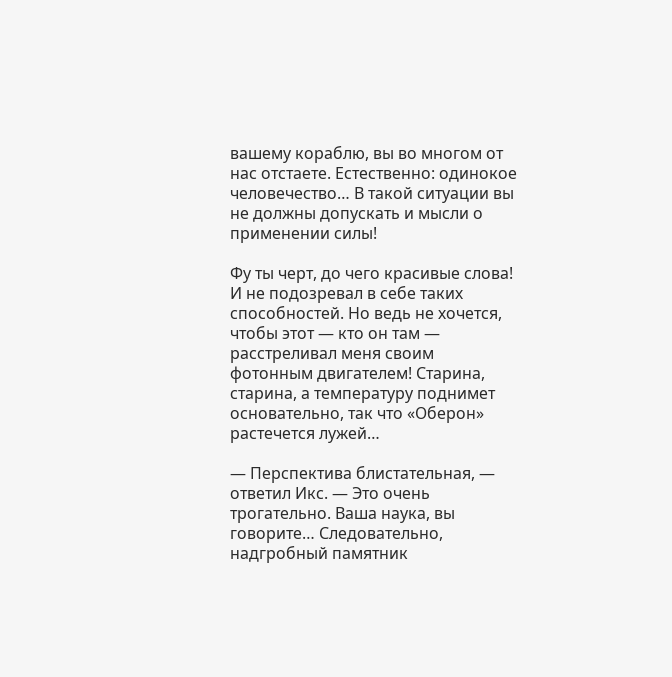вашему кораблю, вы во многом от нас отстаете. Естественно: одинокое человечество… В такой ситуации вы не должны допускать и мысли о применении силы!

Фу ты черт, до чего красивые слова! И не подозревал в себе таких способностей. Но ведь не хочется, чтобы этот — кто он там — расстреливал меня своим фотонным двигателем! Старина, старина, а температуру поднимет основательно, так что «Оберон» растечется лужей…

— Перспектива блистательная, — ответил Икс. — Это очень трогательно. Ваша наука, вы говорите… Следовательно, надгробный памятник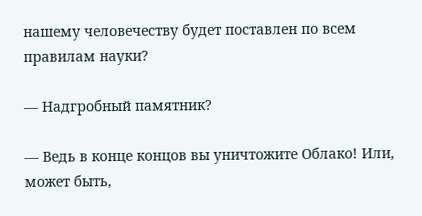нашему человечеству будет поставлен по всем правилам науки?

— Надгробный памятник?

— Ведь в конце концов вы уничтожите Облако! Или, может быть,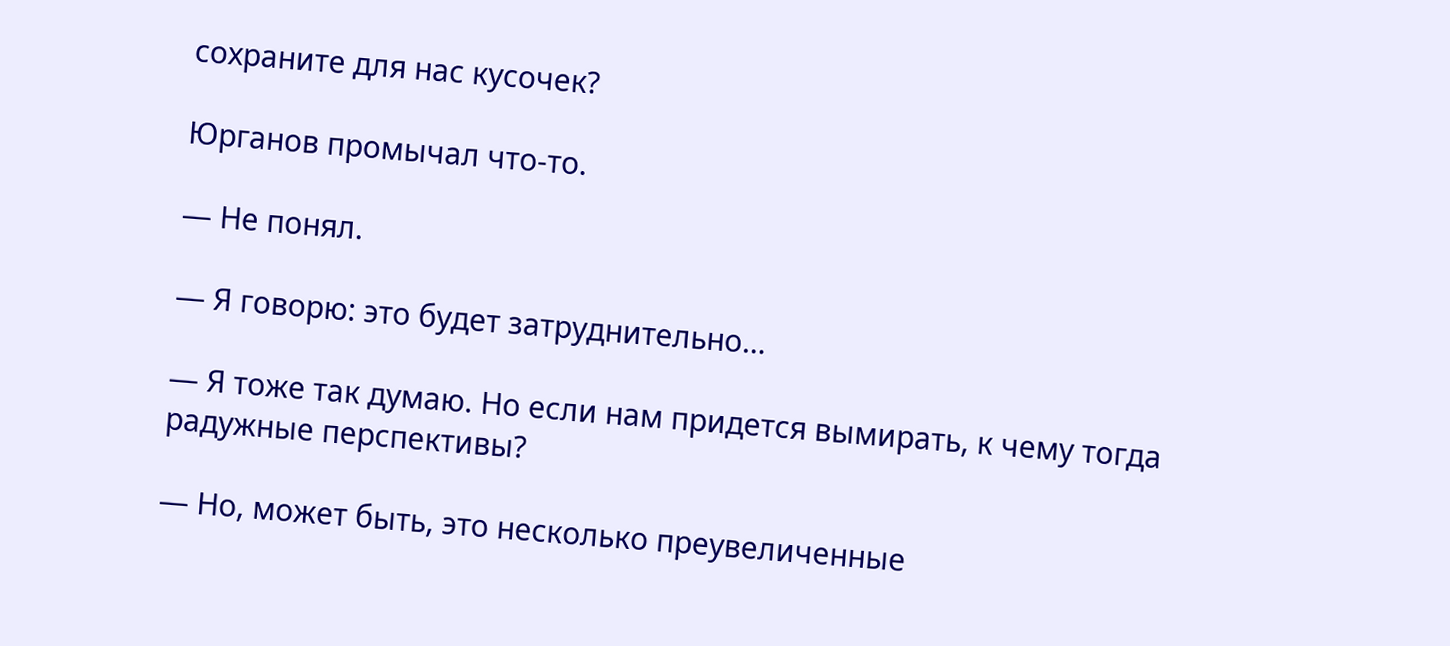сохраните для нас кусочек?

Юрганов промычал что-то.

— Не понял.

— Я говорю: это будет затруднительно…

— Я тоже так думаю. Но если нам придется вымирать, к чему тогда радужные перспективы?

— Но, может быть, это несколько преувеличенные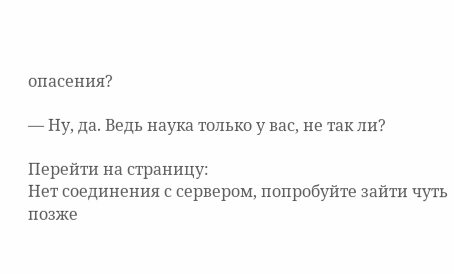опасения?

— Ну, да. Ведь наука только у вас, не так ли?

Перейти на страницу:
Нет соединения с сервером, попробуйте зайти чуть позже